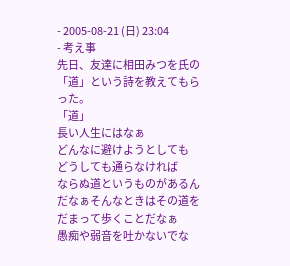- 2005-08-21 (日) 23:04
- 考え事
先日、友達に相田みつを氏の「道」という詩を教えてもらった。
「道」
長い人生にはなぁ
どんなに避けようとしても
どうしても通らなければ
ならぬ道というものがあるんだなぁそんなときはその道を
だまって歩くことだなぁ
愚痴や弱音を吐かないでな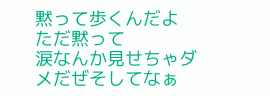黙って歩くんだよ
ただ黙って
涙なんか見せちゃダメだぜそしてなぁ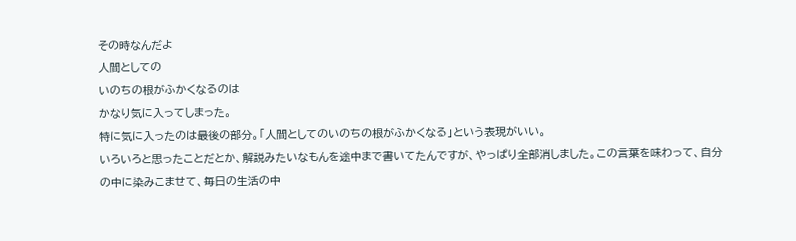その時なんだよ
人間としての
いのちの根がふかくなるのは
かなり気に入ってしまった。
特に気に入ったのは最後の部分。「人間としてのいのちの根がふかくなる」という表現がいい。
いろいろと思ったことだとか、解説みたいなもんを途中まで書いてたんですが、やっぱり全部消しました。この言葉を味わって、自分の中に染みこませて、毎日の生活の中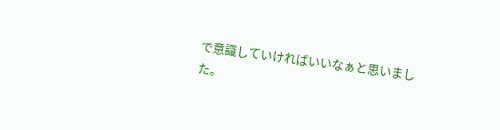で意識していければいいなぁと思いました。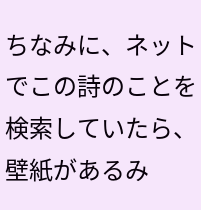ちなみに、ネットでこの詩のことを検索していたら、壁紙があるみ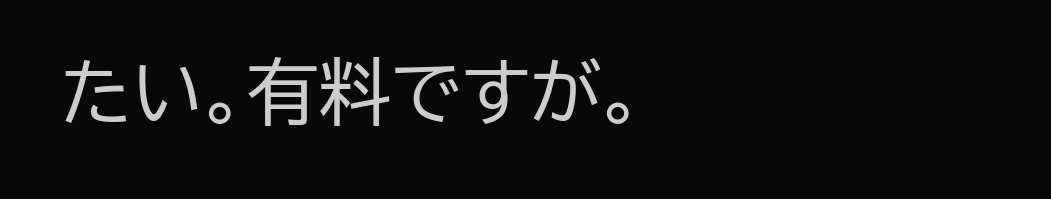たい。有料ですが。